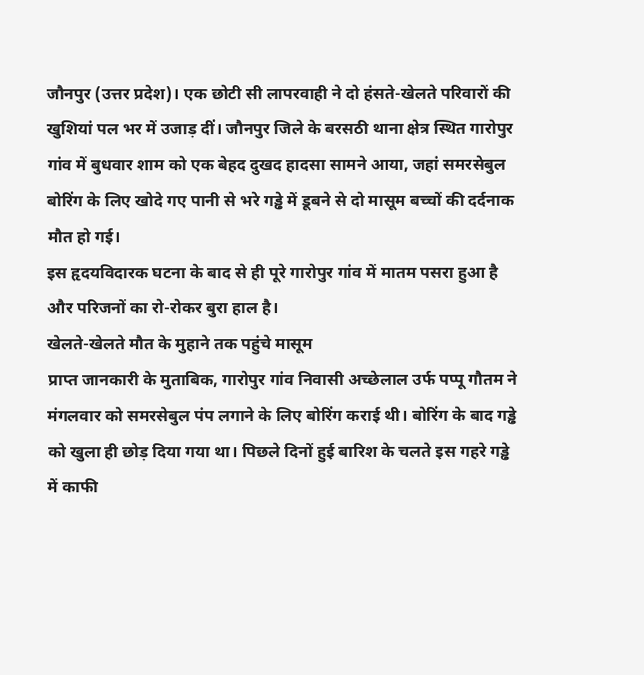जौनपुर (उत्तर प्रदेश)। एक छोटी सी लापरवाही ने दो हंसते-खेलते परिवारों की खुशियां पल भर में उजाड़ दीं। जौनपुर जिले के बरसठी थाना क्षेत्र स्थित गारोपुर गांव में बुधवार शाम को एक बेहद दुखद हादसा सामने आया, जहां समरसेबुल बोरिंग के लिए खोदे गए पानी से भरे गड्ढे में डूबने से दो मासूम बच्चों की दर्दनाक मौत हो गई।
इस हृदयविदारक घटना के बाद से ही पूरे गारोपुर गांव में मातम पसरा हुआ है और परिजनों का रो-रोकर बुरा हाल है।
खेलते-खेलते मौत के मुहाने तक पहुंचे मासूम
प्राप्त जानकारी के मुताबिक, गारोपुर गांव निवासी अच्छेलाल उर्फ पप्पू गौतम ने मंगलवार को समरसेबुल पंप लगाने के लिए बोरिंग कराई थी। बोरिंग के बाद गड्ढे को खुला ही छोड़ दिया गया था। पिछले दिनों हुई बारिश के चलते इस गहरे गड्ढे में काफी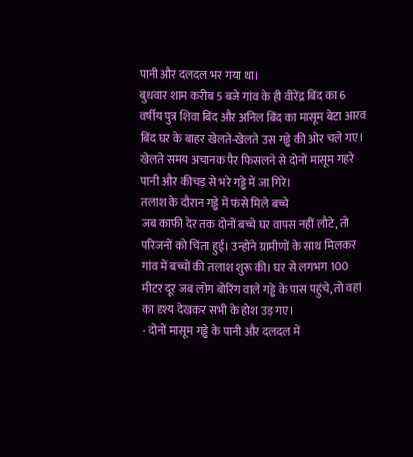पानी और दलदल भर गया था।
बुधवार शाम करीब 5 बजे गांव के ही वीरेंद्र बिंद का 6 वर्षीय पुत्र शिवा बिंद और अनिल बिंद का मासूम बेटा आरव बिंद घर के बाहर खेलते-खेलते उस गड्ढे की ओर चले गए। खेलते समय अचानक पैर फिसलने से दोनों मासूम गहरे पानी और कीचड़ से भरे गड्ढे में जा गिरे।
तलाश के दौरान गड्ढे में फंसे मिले बच्चे
जब काफी देर तक दोनों बच्चे घर वापस नहीं लौटे, तो परिजनों को चिंता हुई। उन्होंने ग्रामीणों के साथ मिलकर गांव में बच्चों की तलाश शुरू की। घर से लगभग 100 मीटर दूर जब लोग बोरिंग वाले गड्ढे के पास पहुंचे, तो वहां का दृश्य देखकर सभी के होश उड़ गए।
- दोनों मासूम गड्ढे के पानी और दलदल में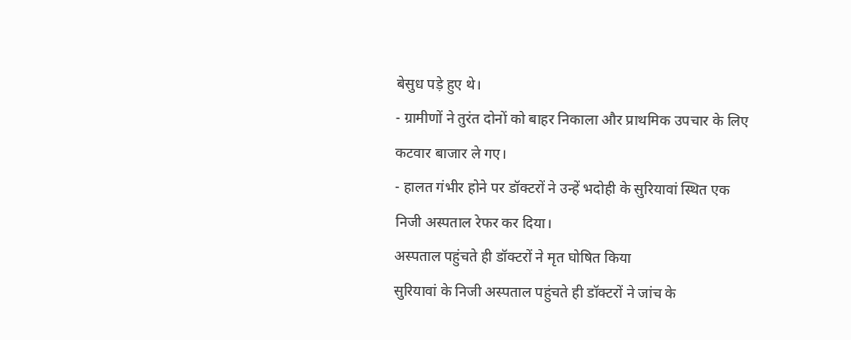बेसुध पड़े हुए थे।
- ग्रामीणों ने तुरंत दोनों को बाहर निकाला और प्राथमिक उपचार के लिए कटवार बाजार ले गए।
- हालत गंभीर होने पर डॉक्टरों ने उन्हें भदोही के सुरियावां स्थित एक निजी अस्पताल रेफर कर दिया।
अस्पताल पहुंचते ही डॉक्टरों ने मृत घोषित किया
सुरियावां के निजी अस्पताल पहुंचते ही डॉक्टरों ने जांच के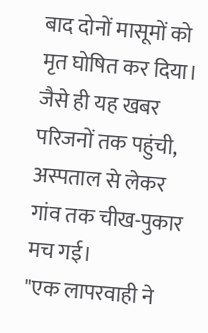बाद दोनों मासूमों को मृत घोषित कर दिया। जैसे ही यह खबर परिजनों तक पहुंची, अस्पताल से लेकर गांव तक चीख-पुकार मच गई।
"एक लापरवाही ने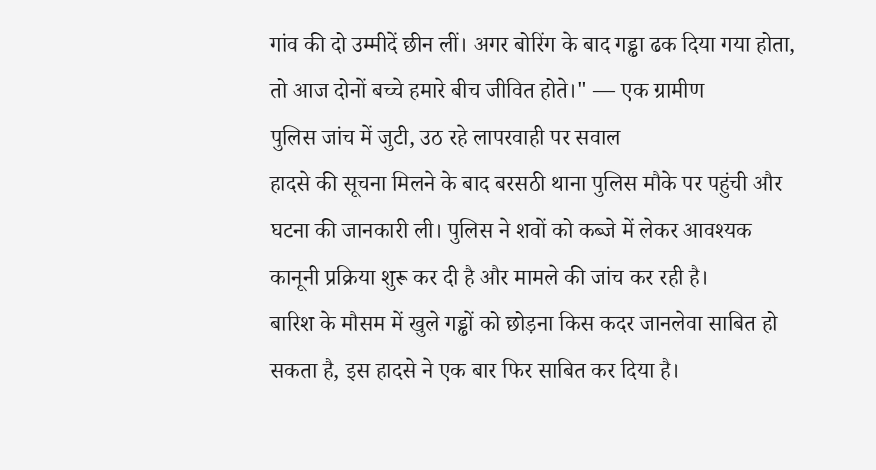गांव की दो उम्मीदें छीन लीं। अगर बोरिंग के बाद गड्ढा ढक दिया गया होता, तो आज दोनों बच्चे हमारे बीच जीवित होते।" — एक ग्रामीण
पुलिस जांच में जुटी, उठ रहे लापरवाही पर सवाल
हादसे की सूचना मिलने के बाद बरसठी थाना पुलिस मौके पर पहुंची और घटना की जानकारी ली। पुलिस ने शवों को कब्जे में लेकर आवश्यक कानूनी प्रक्रिया शुरू कर दी है और मामले की जांच कर रही है।
बारिश के मौसम में खुले गड्ढों को छोड़ना किस कदर जानलेवा साबित हो सकता है, इस हादसे ने एक बार फिर साबित कर दिया है।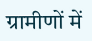ग्रामीणों में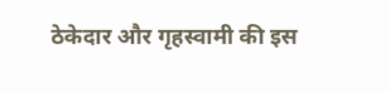ठेकेदार और गृहस्वामी की इस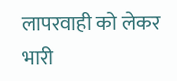लापरवाही को लेकर भारी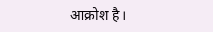आक्रोश है।